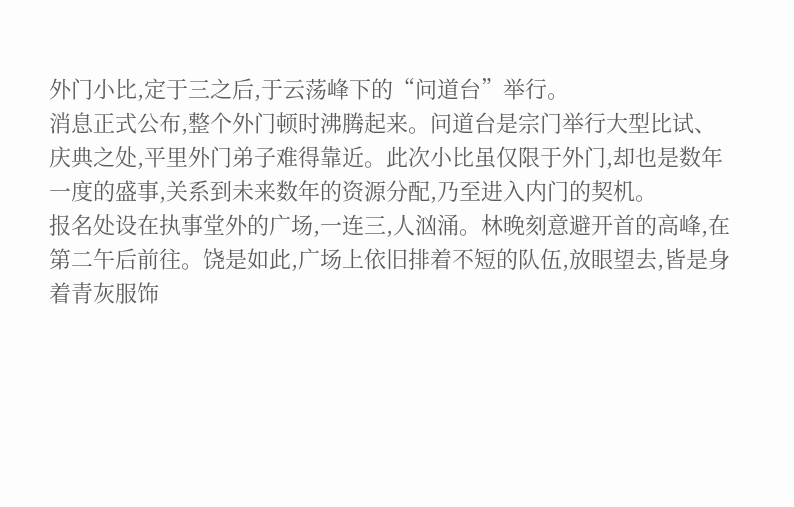外门小比,定于三之后,于云荡峰下的“问道台”举行。
消息正式公布,整个外门顿时沸腾起来。问道台是宗门举行大型比试、庆典之处,平里外门弟子难得靠近。此次小比虽仅限于外门,却也是数年一度的盛事,关系到未来数年的资源分配,乃至进入内门的契机。
报名处设在执事堂外的广场,一连三,人汹涌。林晚刻意避开首的高峰,在第二午后前往。饶是如此,广场上依旧排着不短的队伍,放眼望去,皆是身着青灰服饰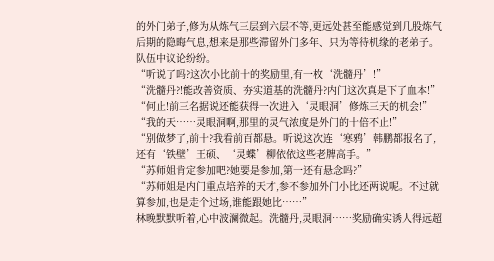的外门弟子,修为从炼气三层到六层不等,更远处甚至能感觉到几股炼气后期的隐晦气息,想来是那些滞留外门多年、只为等待机缘的老弟子。
队伍中议论纷纷。
“听说了吗?这次小比前十的奖励里,有一枚‘洗髓丹’!”
“洗髓丹?!能改善资质、夯实道基的洗髓丹?内门这次真是下了血本!”
“何止!前三名据说还能获得一次进入‘灵眼洞’修炼三天的机会!”
“我的天……灵眼洞啊,那里的灵气浓度是外门的十倍不止!”
“别做梦了,前十?我看前百都悬。听说这次连‘寒鸦’韩鹏都报名了,还有‘铁壁’王硕、‘灵蝶’柳依依这些老牌高手。”
“苏师姐肯定参加吧?她要是参加,第一还有悬念吗?”
“苏师姐是内门重点培养的天才,参不参加外门小比还两说呢。不过就算参加,也是走个过场,谁能跟她比……”
林晚默默听着,心中波澜微起。洗髓丹,灵眼洞……奖励确实诱人得远超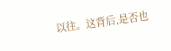以往。这背后,是否也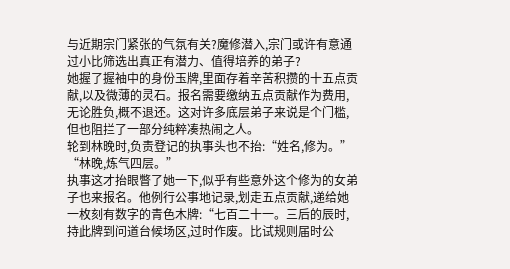与近期宗门紧张的气氛有关?魔修潜入,宗门或许有意通过小比筛选出真正有潜力、值得培养的弟子?
她握了握袖中的身份玉牌,里面存着辛苦积攒的十五点贡献,以及微薄的灵石。报名需要缴纳五点贡献作为费用,无论胜负,概不退还。这对许多底层弟子来说是个门槛,但也阻拦了一部分纯粹凑热闹之人。
轮到林晚时,负责登记的执事头也不抬:“姓名,修为。”
“林晚,炼气四层。”
执事这才抬眼瞥了她一下,似乎有些意外这个修为的女弟子也来报名。他例行公事地记录,划走五点贡献,递给她一枚刻有数字的青色木牌:“七百二十一。三后的辰时,持此牌到问道台候场区,过时作废。比试规则届时公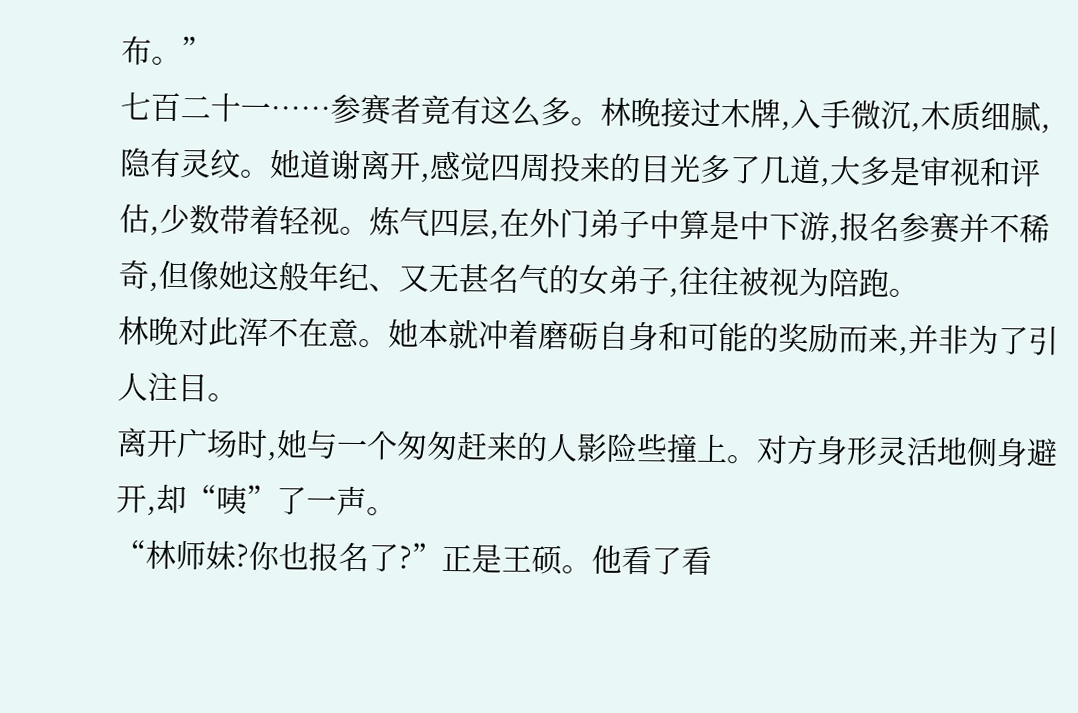布。”
七百二十一……参赛者竟有这么多。林晚接过木牌,入手微沉,木质细腻,隐有灵纹。她道谢离开,感觉四周投来的目光多了几道,大多是审视和评估,少数带着轻视。炼气四层,在外门弟子中算是中下游,报名参赛并不稀奇,但像她这般年纪、又无甚名气的女弟子,往往被视为陪跑。
林晚对此浑不在意。她本就冲着磨砺自身和可能的奖励而来,并非为了引人注目。
离开广场时,她与一个匆匆赶来的人影险些撞上。对方身形灵活地侧身避开,却“咦”了一声。
“林师妹?你也报名了?”正是王硕。他看了看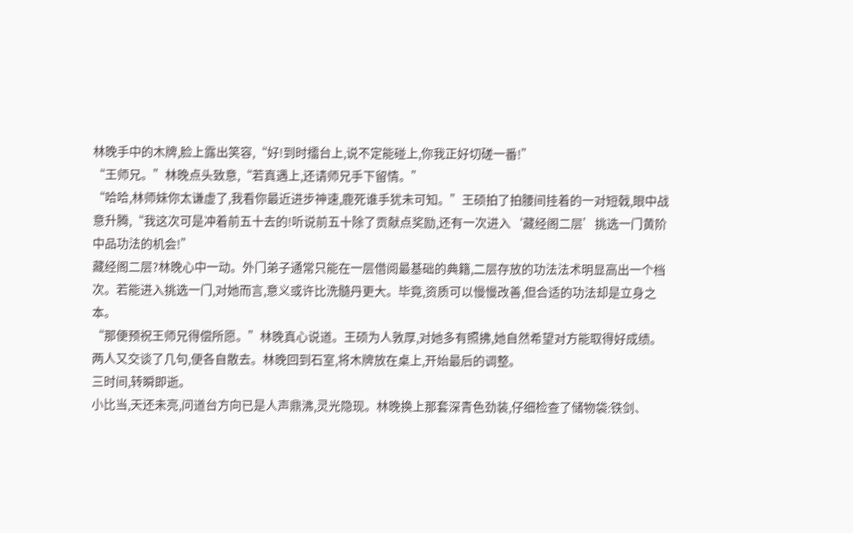林晚手中的木牌,脸上露出笑容,“好!到时擂台上,说不定能碰上,你我正好切磋一番!”
“王师兄。”林晚点头致意,“若真遇上,还请师兄手下留情。”
“哈哈,林师妹你太谦虚了,我看你最近进步神速,鹿死谁手犹未可知。”王硕拍了拍腰间挂着的一对短戟,眼中战意升腾,“我这次可是冲着前五十去的!听说前五十除了贡献点奖励,还有一次进入‘藏经阁二层’挑选一门黄阶中品功法的机会!”
藏经阁二层?林晚心中一动。外门弟子通常只能在一层借阅最基础的典籍,二层存放的功法法术明显高出一个档次。若能进入挑选一门,对她而言,意义或许比洗髓丹更大。毕竟,资质可以慢慢改善,但合适的功法却是立身之本。
“那便预祝王师兄得偿所愿。”林晚真心说道。王硕为人敦厚,对她多有照拂,她自然希望对方能取得好成绩。
两人又交谈了几句,便各自散去。林晚回到石室,将木牌放在桌上,开始最后的调整。
三时间,转瞬即逝。
小比当,天还未亮,问道台方向已是人声鼎沸,灵光隐现。林晚换上那套深青色劲装,仔细检查了储物袋:铁剑、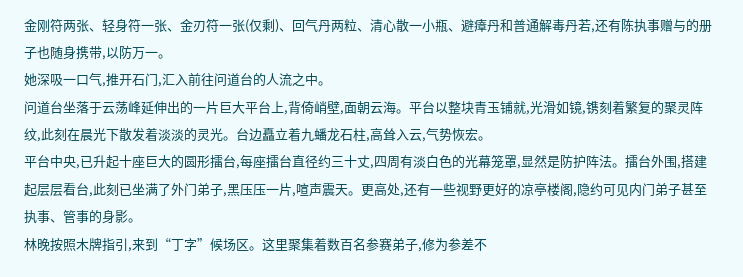金刚符两张、轻身符一张、金刃符一张(仅剩)、回气丹两粒、清心散一小瓶、避瘴丹和普通解毒丹若,还有陈执事赠与的册子也随身携带,以防万一。
她深吸一口气,推开石门,汇入前往问道台的人流之中。
问道台坐落于云荡峰延伸出的一片巨大平台上,背倚峭壁,面朝云海。平台以整块青玉铺就,光滑如镜,镌刻着繁复的聚灵阵纹,此刻在晨光下散发着淡淡的灵光。台边矗立着九蟠龙石柱,高耸入云,气势恢宏。
平台中央,已升起十座巨大的圆形擂台,每座擂台直径约三十丈,四周有淡白色的光幕笼罩,显然是防护阵法。擂台外围,搭建起层层看台,此刻已坐满了外门弟子,黑压压一片,喧声震天。更高处,还有一些视野更好的凉亭楼阁,隐约可见内门弟子甚至执事、管事的身影。
林晚按照木牌指引,来到“丁字”候场区。这里聚集着数百名参赛弟子,修为参差不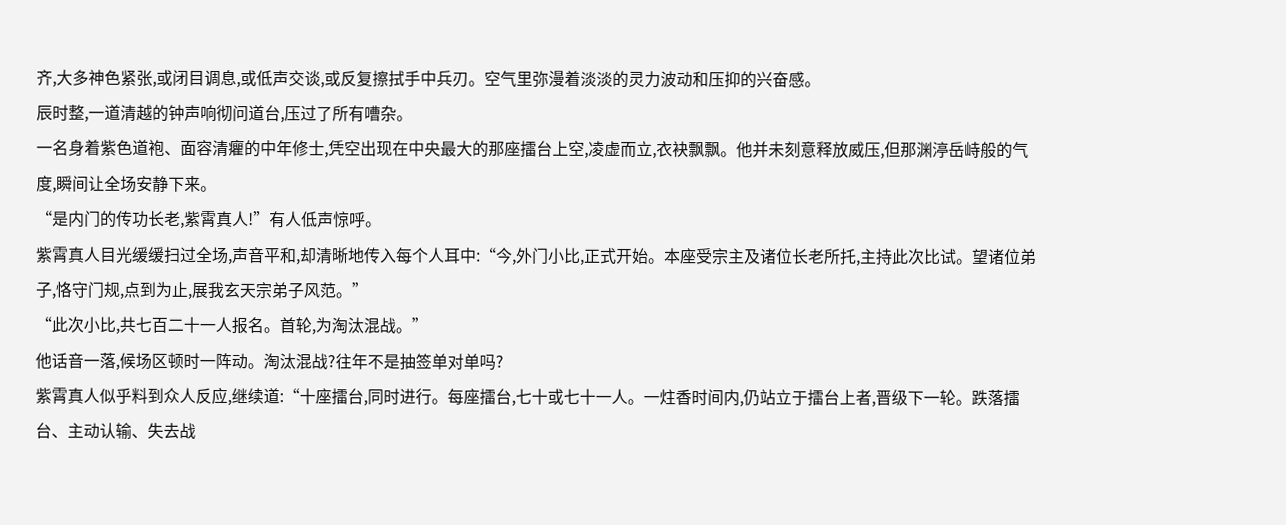齐,大多神色紧张,或闭目调息,或低声交谈,或反复擦拭手中兵刃。空气里弥漫着淡淡的灵力波动和压抑的兴奋感。
辰时整,一道清越的钟声响彻问道台,压过了所有嘈杂。
一名身着紫色道袍、面容清癯的中年修士,凭空出现在中央最大的那座擂台上空,凌虚而立,衣袂飘飘。他并未刻意释放威压,但那渊渟岳峙般的气度,瞬间让全场安静下来。
“是内门的传功长老,紫霄真人!”有人低声惊呼。
紫霄真人目光缓缓扫过全场,声音平和,却清晰地传入每个人耳中:“今,外门小比,正式开始。本座受宗主及诸位长老所托,主持此次比试。望诸位弟子,恪守门规,点到为止,展我玄天宗弟子风范。”
“此次小比,共七百二十一人报名。首轮,为淘汰混战。”
他话音一落,候场区顿时一阵动。淘汰混战?往年不是抽签单对单吗?
紫霄真人似乎料到众人反应,继续道:“十座擂台,同时进行。每座擂台,七十或七十一人。一炷香时间内,仍站立于擂台上者,晋级下一轮。跌落擂台、主动认输、失去战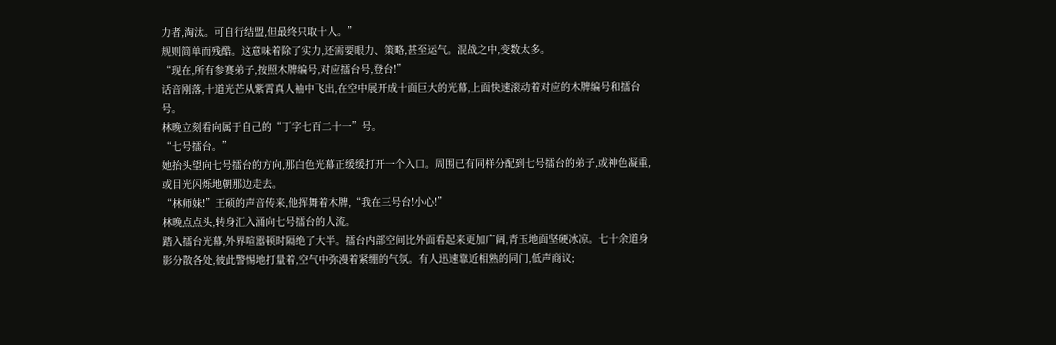力者,淘汰。可自行结盟,但最终只取十人。”
规则简单而残酷。这意味着除了实力,还需要眼力、策略,甚至运气。混战之中,变数太多。
“现在,所有参赛弟子,按照木牌编号,对应擂台号,登台!”
话音刚落,十道光芒从紫霄真人袖中飞出,在空中展开成十面巨大的光幕,上面快速滚动着对应的木牌编号和擂台号。
林晚立刻看向属于自己的“丁字七百二十一”号。
“七号擂台。”
她抬头望向七号擂台的方向,那白色光幕正缓缓打开一个入口。周围已有同样分配到七号擂台的弟子,或神色凝重,或目光闪烁地朝那边走去。
“林师妹!”王硕的声音传来,他挥舞着木牌,“我在三号台!小心!”
林晚点点头,转身汇入涌向七号擂台的人流。
踏入擂台光幕,外界喧嚣顿时隔绝了大半。擂台内部空间比外面看起来更加广阔,青玉地面坚硬冰凉。七十余道身影分散各处,彼此警惕地打量着,空气中弥漫着紧绷的气氛。有人迅速靠近相熟的同门,低声商议;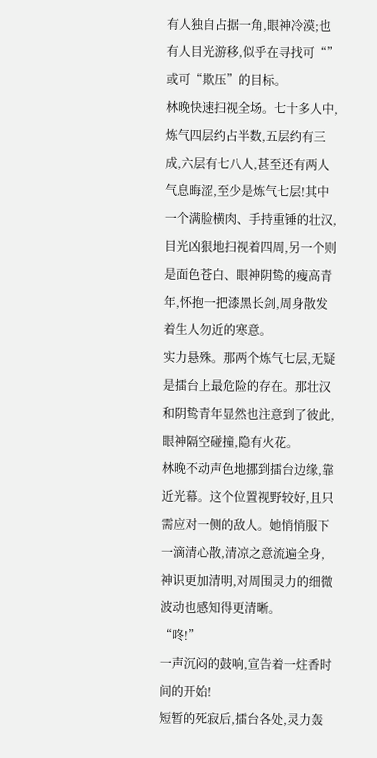有人独自占据一角,眼神冷漠;也有人目光游移,似乎在寻找可“”或可“欺压”的目标。
林晚快速扫视全场。七十多人中,炼气四层约占半数,五层约有三成,六层有七八人,甚至还有两人气息晦涩,至少是炼气七层!其中一个满脸横肉、手持重锤的壮汉,目光凶狠地扫视着四周,另一个则是面色苍白、眼神阴鸷的瘦高青年,怀抱一把漆黑长剑,周身散发着生人勿近的寒意。
实力悬殊。那两个炼气七层,无疑是擂台上最危险的存在。那壮汉和阴鸷青年显然也注意到了彼此,眼神隔空碰撞,隐有火花。
林晚不动声色地挪到擂台边缘,靠近光幕。这个位置视野较好,且只需应对一侧的敌人。她悄悄服下一滴清心散,清凉之意流遍全身,神识更加清明,对周围灵力的细微波动也感知得更清晰。
“咚!”
一声沉闷的鼓响,宣告着一炷香时间的开始!
短暂的死寂后,擂台各处,灵力轰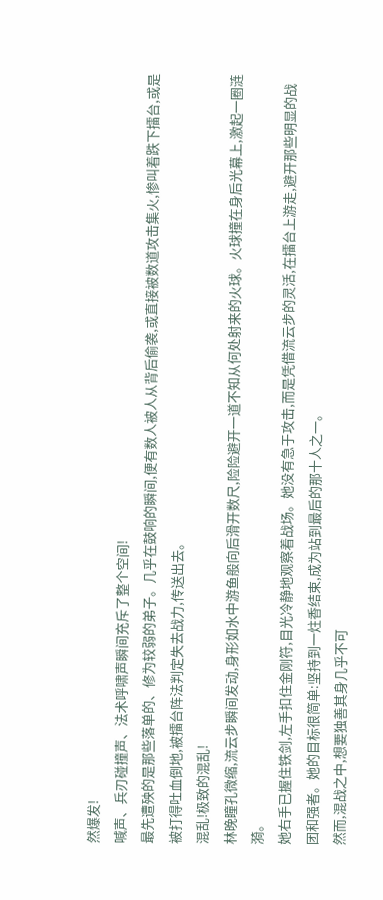然爆发!
喊声、兵刃碰撞声、法术呼啸声瞬间充斥了整个空间!
最先遭殃的是那些落单的、修为较弱的弟子。几乎在鼓响的瞬间,便有数人被人从背后偷袭,或直接被数道攻击集火,惨叫着跌下擂台,或是被打得吐血倒地,被擂台阵法判定失去战力,传送出去。
混乱!极致的混乱!
林晚瞳孔微缩,流云步瞬间发动,身形如水中游鱼般向后滑开数尺,险险避开一道不知从何处射来的火球。火球撞在身后光幕上,激起一圈涟漪。
她右手已握住铁剑,左手扣住金刚符,目光冷静地观察着战场。她没有急于攻击,而是凭借流云步的灵活,在擂台上游走,避开那些明显的战团和强者。她的目标很简单:坚持到一炷香结束,成为站到最后的那十人之一。
然而,混战之中,想要独善其身几乎不可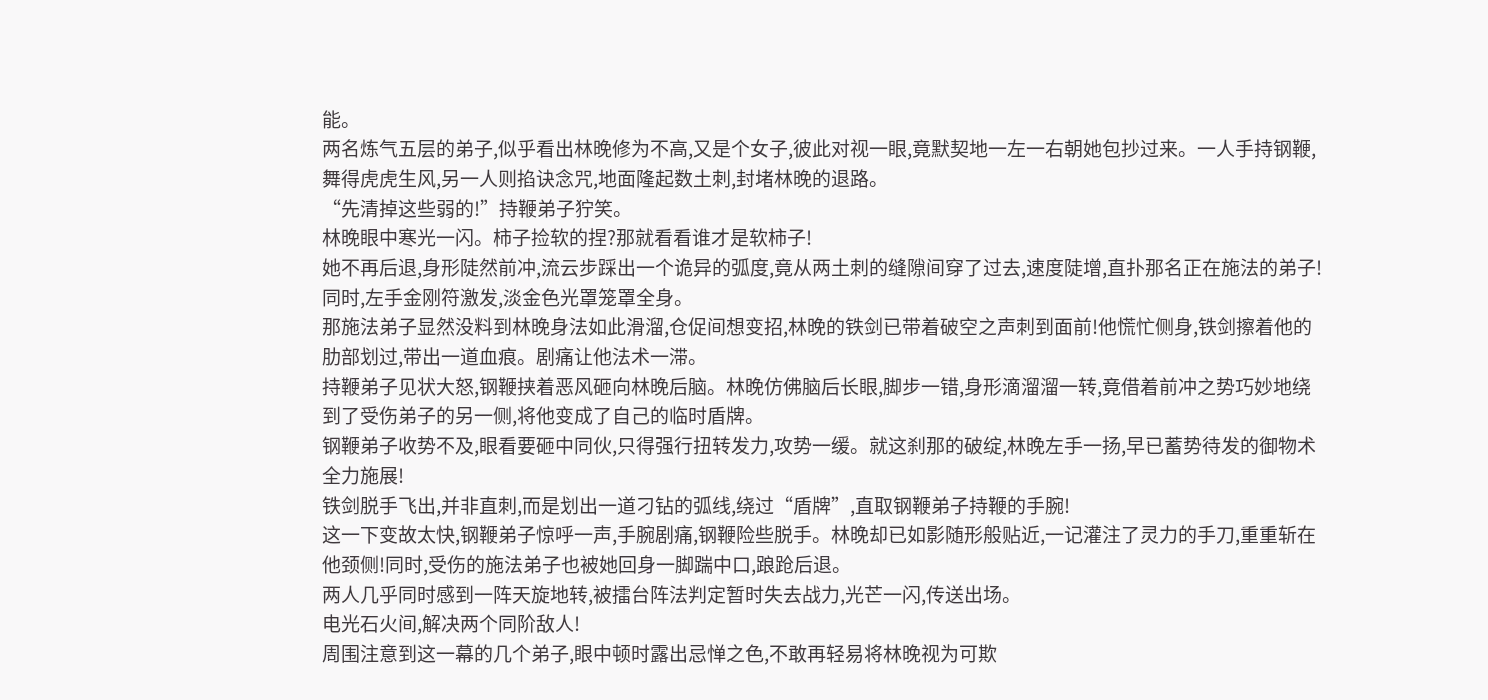能。
两名炼气五层的弟子,似乎看出林晚修为不高,又是个女子,彼此对视一眼,竟默契地一左一右朝她包抄过来。一人手持钢鞭,舞得虎虎生风,另一人则掐诀念咒,地面隆起数土刺,封堵林晚的退路。
“先清掉这些弱的!”持鞭弟子狞笑。
林晚眼中寒光一闪。柿子捡软的捏?那就看看谁才是软柿子!
她不再后退,身形陡然前冲,流云步踩出一个诡异的弧度,竟从两土刺的缝隙间穿了过去,速度陡增,直扑那名正在施法的弟子!同时,左手金刚符激发,淡金色光罩笼罩全身。
那施法弟子显然没料到林晚身法如此滑溜,仓促间想变招,林晚的铁剑已带着破空之声刺到面前!他慌忙侧身,铁剑擦着他的肋部划过,带出一道血痕。剧痛让他法术一滞。
持鞭弟子见状大怒,钢鞭挟着恶风砸向林晚后脑。林晚仿佛脑后长眼,脚步一错,身形滴溜溜一转,竟借着前冲之势巧妙地绕到了受伤弟子的另一侧,将他变成了自己的临时盾牌。
钢鞭弟子收势不及,眼看要砸中同伙,只得强行扭转发力,攻势一缓。就这刹那的破绽,林晚左手一扬,早已蓄势待发的御物术全力施展!
铁剑脱手飞出,并非直刺,而是划出一道刁钻的弧线,绕过“盾牌”,直取钢鞭弟子持鞭的手腕!
这一下变故太快,钢鞭弟子惊呼一声,手腕剧痛,钢鞭险些脱手。林晚却已如影随形般贴近,一记灌注了灵力的手刀,重重斩在他颈侧!同时,受伤的施法弟子也被她回身一脚踹中口,踉跄后退。
两人几乎同时感到一阵天旋地转,被擂台阵法判定暂时失去战力,光芒一闪,传送出场。
电光石火间,解决两个同阶敌人!
周围注意到这一幕的几个弟子,眼中顿时露出忌惮之色,不敢再轻易将林晚视为可欺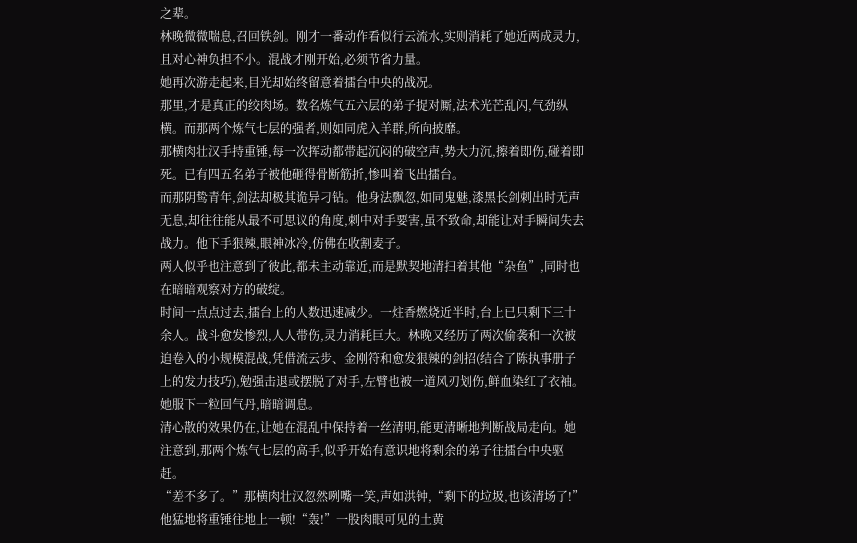之辈。
林晚微微喘息,召回铁剑。刚才一番动作看似行云流水,实则消耗了她近两成灵力,且对心神负担不小。混战才刚开始,必须节省力量。
她再次游走起来,目光却始终留意着擂台中央的战况。
那里,才是真正的绞肉场。数名炼气五六层的弟子捉对厮,法术光芒乱闪,气劲纵横。而那两个炼气七层的强者,则如同虎入羊群,所向披靡。
那横肉壮汉手持重锤,每一次挥动都带起沉闷的破空声,势大力沉,擦着即伤,碰着即死。已有四五名弟子被他砸得骨断筋折,惨叫着飞出擂台。
而那阴鸷青年,剑法却极其诡异刁钻。他身法飘忽,如同鬼魅,漆黑长剑刺出时无声无息,却往往能从最不可思议的角度,刺中对手要害,虽不致命,却能让对手瞬间失去战力。他下手狠辣,眼神冰冷,仿佛在收割麦子。
两人似乎也注意到了彼此,都未主动靠近,而是默契地清扫着其他“杂鱼”,同时也在暗暗观察对方的破绽。
时间一点点过去,擂台上的人数迅速减少。一炷香燃烧近半时,台上已只剩下三十余人。战斗愈发惨烈,人人带伤,灵力消耗巨大。林晚又经历了两次偷袭和一次被迫卷入的小规模混战,凭借流云步、金刚符和愈发狠辣的剑招(结合了陈执事册子上的发力技巧),勉强击退或摆脱了对手,左臂也被一道风刃划伤,鲜血染红了衣袖。她服下一粒回气丹,暗暗调息。
清心散的效果仍在,让她在混乱中保持着一丝清明,能更清晰地判断战局走向。她注意到,那两个炼气七层的高手,似乎开始有意识地将剩余的弟子往擂台中央驱赶。
“差不多了。”那横肉壮汉忽然咧嘴一笑,声如洪钟,“剩下的垃圾,也该清场了!”
他猛地将重锤往地上一顿!“轰!”一股肉眼可见的土黄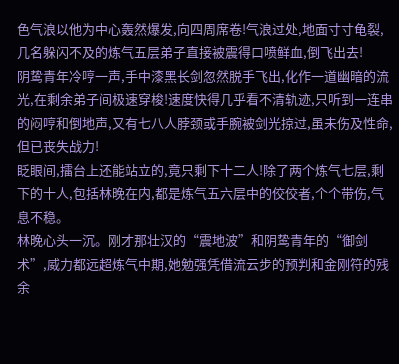色气浪以他为中心轰然爆发,向四周席卷!气浪过处,地面寸寸龟裂,几名躲闪不及的炼气五层弟子直接被震得口喷鲜血,倒飞出去!
阴鸷青年冷哼一声,手中漆黑长剑忽然脱手飞出,化作一道幽暗的流光,在剩余弟子间极速穿梭!速度快得几乎看不清轨迹,只听到一连串的闷哼和倒地声,又有七八人脖颈或手腕被剑光掠过,虽未伤及性命,但已丧失战力!
眨眼间,擂台上还能站立的,竟只剩下十二人!除了两个炼气七层,剩下的十人,包括林晚在内,都是炼气五六层中的佼佼者,个个带伤,气息不稳。
林晚心头一沉。刚才那壮汉的“震地波”和阴鸷青年的“御剑术”,威力都远超炼气中期,她勉强凭借流云步的预判和金刚符的残余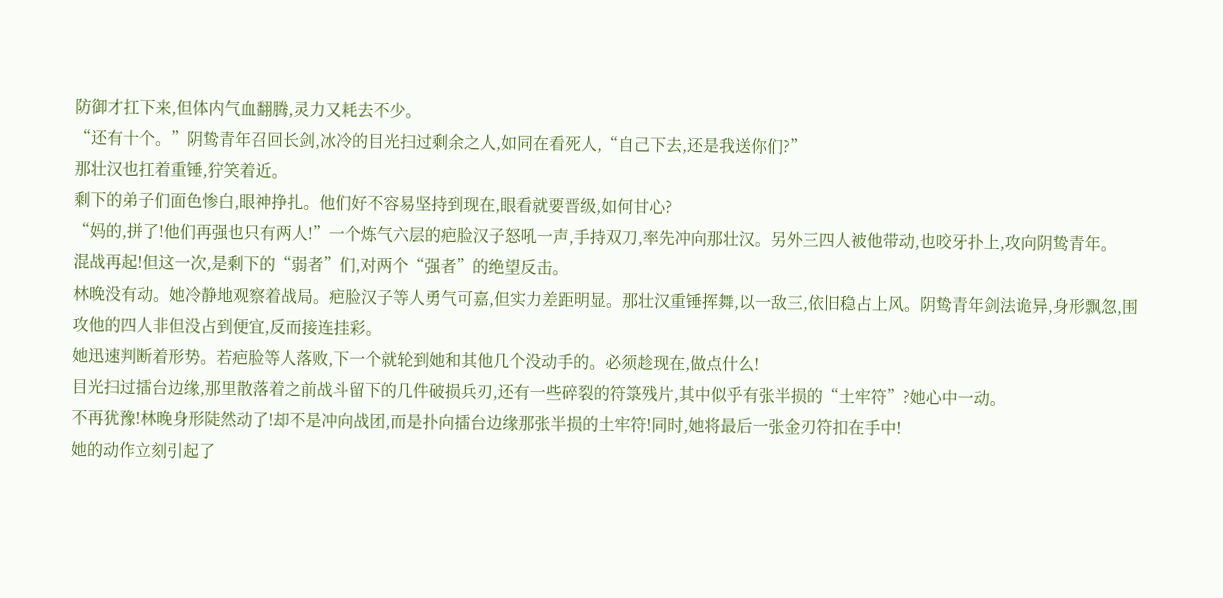防御才扛下来,但体内气血翻腾,灵力又耗去不少。
“还有十个。”阴鸷青年召回长剑,冰冷的目光扫过剩余之人,如同在看死人,“自己下去,还是我送你们?”
那壮汉也扛着重锤,狞笑着近。
剩下的弟子们面色惨白,眼神挣扎。他们好不容易坚持到现在,眼看就要晋级,如何甘心?
“妈的,拼了!他们再强也只有两人!”一个炼气六层的疤脸汉子怒吼一声,手持双刀,率先冲向那壮汉。另外三四人被他带动,也咬牙扑上,攻向阴鸷青年。
混战再起!但这一次,是剩下的“弱者”们,对两个“强者”的绝望反击。
林晚没有动。她冷静地观察着战局。疤脸汉子等人勇气可嘉,但实力差距明显。那壮汉重锤挥舞,以一敌三,依旧稳占上风。阴鸷青年剑法诡异,身形飘忽,围攻他的四人非但没占到便宜,反而接连挂彩。
她迅速判断着形势。若疤脸等人落败,下一个就轮到她和其他几个没动手的。必须趁现在,做点什么!
目光扫过擂台边缘,那里散落着之前战斗留下的几件破损兵刃,还有一些碎裂的符箓残片,其中似乎有张半损的“土牢符”?她心中一动。
不再犹豫!林晚身形陡然动了!却不是冲向战团,而是扑向擂台边缘那张半损的土牢符!同时,她将最后一张金刃符扣在手中!
她的动作立刻引起了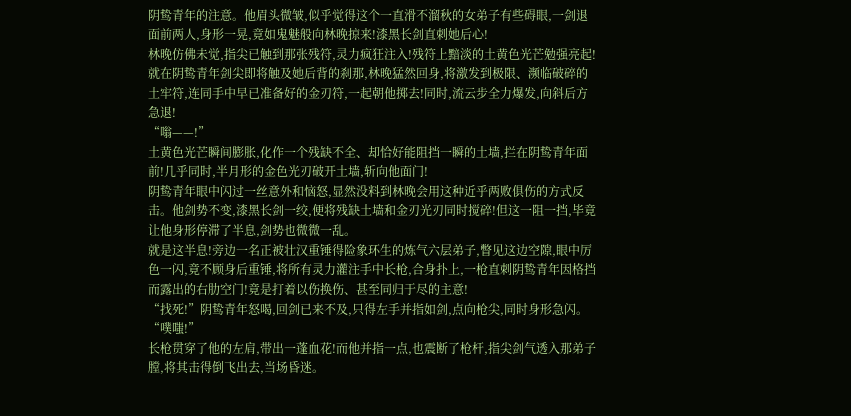阴鸷青年的注意。他眉头微皱,似乎觉得这个一直滑不溜秋的女弟子有些碍眼,一剑退面前两人,身形一晃,竟如鬼魅般向林晚掠来!漆黑长剑直刺她后心!
林晚仿佛未觉,指尖已触到那张残符,灵力疯狂注入!残符上黯淡的土黄色光芒勉强亮起!
就在阴鸷青年剑尖即将触及她后背的刹那,林晚猛然回身,将激发到极限、濒临破碎的土牢符,连同手中早已准备好的金刃符,一起朝他掷去!同时,流云步全力爆发,向斜后方急退!
“嗡——!”
土黄色光芒瞬间膨胀,化作一个残缺不全、却恰好能阻挡一瞬的土墙,拦在阴鸷青年面前!几乎同时,半月形的金色光刃破开土墙,斩向他面门!
阴鸷青年眼中闪过一丝意外和恼怒,显然没料到林晚会用这种近乎两败俱伤的方式反击。他剑势不变,漆黑长剑一绞,便将残缺土墙和金刃光刃同时搅碎!但这一阻一挡,毕竟让他身形停滞了半息,剑势也微微一乱。
就是这半息!旁边一名正被壮汉重锤得险象环生的炼气六层弟子,瞥见这边空隙,眼中厉色一闪,竟不顾身后重锤,将所有灵力灌注手中长枪,合身扑上,一枪直刺阴鸷青年因格挡而露出的右肋空门!竟是打着以伤换伤、甚至同归于尽的主意!
“找死!”阴鸷青年怒喝,回剑已来不及,只得左手并指如剑,点向枪尖,同时身形急闪。
“噗嗤!”
长枪贯穿了他的左肩,带出一蓬血花!而他并指一点,也震断了枪杆,指尖剑气透入那弟子膛,将其击得倒飞出去,当场昏迷。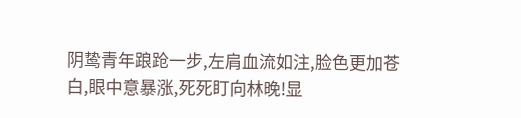阴鸷青年踉跄一步,左肩血流如注,脸色更加苍白,眼中意暴涨,死死盯向林晚!显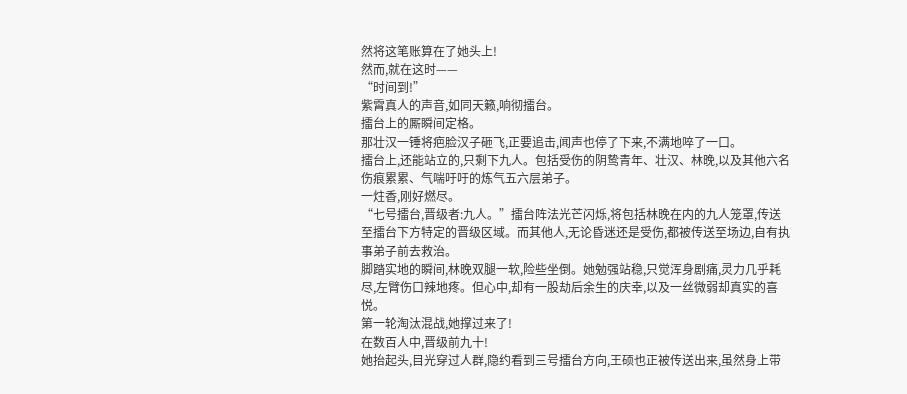然将这笔账算在了她头上!
然而,就在这时——
“时间到!”
紫霄真人的声音,如同天籁,响彻擂台。
擂台上的厮瞬间定格。
那壮汉一锤将疤脸汉子砸飞,正要追击,闻声也停了下来,不满地啐了一口。
擂台上,还能站立的,只剩下九人。包括受伤的阴鸷青年、壮汉、林晚,以及其他六名伤痕累累、气喘吁吁的炼气五六层弟子。
一炷香,刚好燃尽。
“七号擂台,晋级者:九人。”擂台阵法光芒闪烁,将包括林晚在内的九人笼罩,传送至擂台下方特定的晋级区域。而其他人,无论昏迷还是受伤,都被传送至场边,自有执事弟子前去救治。
脚踏实地的瞬间,林晚双腿一软,险些坐倒。她勉强站稳,只觉浑身剧痛,灵力几乎耗尽,左臂伤口辣地疼。但心中,却有一股劫后余生的庆幸,以及一丝微弱却真实的喜悦。
第一轮淘汰混战,她撑过来了!
在数百人中,晋级前九十!
她抬起头,目光穿过人群,隐约看到三号擂台方向,王硕也正被传送出来,虽然身上带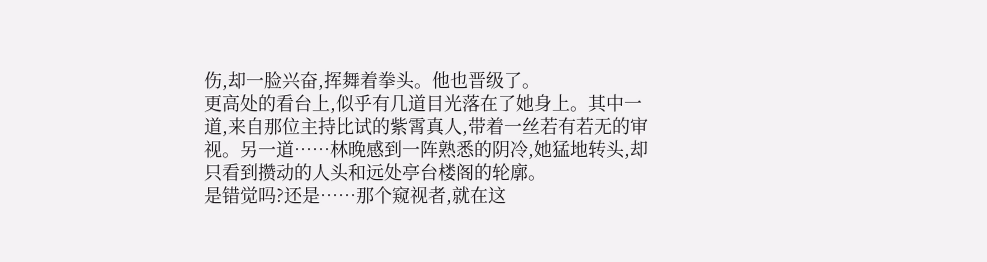伤,却一脸兴奋,挥舞着拳头。他也晋级了。
更高处的看台上,似乎有几道目光落在了她身上。其中一道,来自那位主持比试的紫霄真人,带着一丝若有若无的审视。另一道……林晚感到一阵熟悉的阴冷,她猛地转头,却只看到攒动的人头和远处亭台楼阁的轮廓。
是错觉吗?还是……那个窥视者,就在这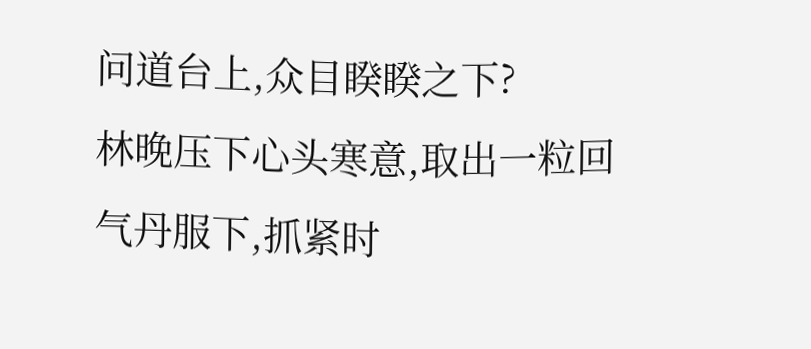问道台上,众目睽睽之下?
林晚压下心头寒意,取出一粒回气丹服下,抓紧时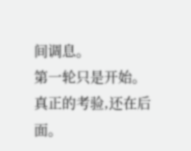间调息。
第一轮只是开始。
真正的考验,还在后面。